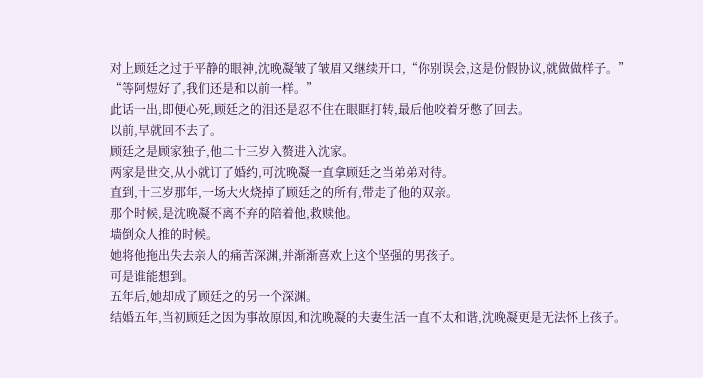对上顾廷之过于平静的眼神,沈晚凝皱了皱眉又继续开口,“你别误会,这是份假协议,就做做样子。”
“等阿煜好了,我们还是和以前一样。”
此话一出,即便心死,顾廷之的泪还是忍不住在眼眶打转,最后他咬着牙憋了回去。
以前,早就回不去了。
顾廷之是顾家独子,他二十三岁入赘进入沈家。
两家是世交,从小就订了婚约,可沈晚凝一直拿顾廷之当弟弟对待。
直到,十三岁那年,一场大火烧掉了顾廷之的所有,带走了他的双亲。
那个时候,是沈晚凝不离不弃的陪着他,救赎他。
墙倒众人推的时候。
她将他拖出失去亲人的痛苦深渊,并渐渐喜欢上这个坚强的男孩子。
可是谁能想到。
五年后,她却成了顾廷之的另一个深渊。
结婚五年,当初顾廷之因为事故原因,和沈晚凝的夫妻生活一直不太和谐,沈晚凝更是无法怀上孩子。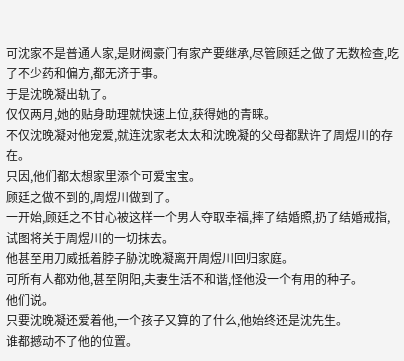可沈家不是普通人家,是财阀豪门有家产要继承,尽管顾廷之做了无数检查,吃了不少药和偏方,都无济于事。
于是沈晚凝出轨了。
仅仅两月,她的贴身助理就快速上位,获得她的青睐。
不仅沈晚凝对他宠爱,就连沈家老太太和沈晚凝的父母都默许了周煜川的存在。
只因,他们都太想家里添个可爱宝宝。
顾廷之做不到的,周煜川做到了。
一开始,顾廷之不甘心被这样一个男人夺取幸福,摔了结婚照,扔了结婚戒指,试图将关于周煜川的一切抹去。
他甚至用刀威抵着脖子胁沈晚凝离开周煜川回归家庭。
可所有人都劝他,甚至阴阳,夫妻生活不和谐,怪他没一个有用的种子。
他们说。
只要沈晚凝还爱着他,一个孩子又算的了什么,他始终还是沈先生。
谁都撼动不了他的位置。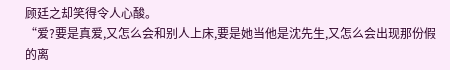顾廷之却笑得令人心酸。
“爱?要是真爱,又怎么会和别人上床,要是她当他是沈先生,又怎么会出现那份假的离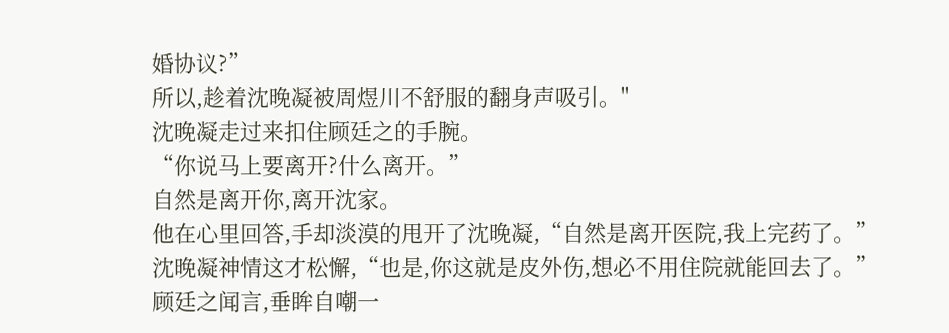婚协议?”
所以,趁着沈晚凝被周煜川不舒服的翻身声吸引。"
沈晚凝走过来扣住顾廷之的手腕。
“你说马上要离开?什么离开。”
自然是离开你,离开沈家。
他在心里回答,手却淡漠的甩开了沈晚凝,“自然是离开医院,我上完药了。”
沈晚凝神情这才松懈,“也是,你这就是皮外伤,想必不用住院就能回去了。”
顾廷之闻言,垂眸自嘲一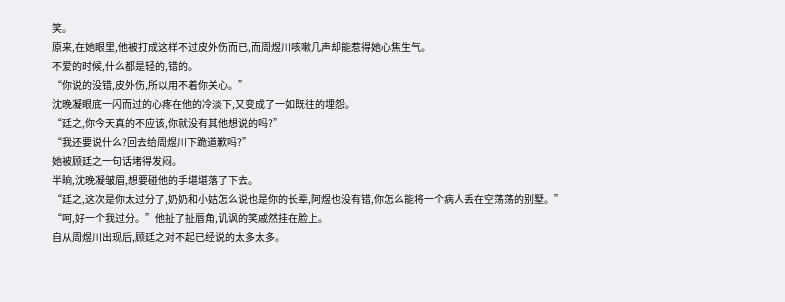笑。
原来,在她眼里,他被打成这样不过皮外伤而已,而周煜川咳嗽几声却能惹得她心焦生气。
不爱的时候,什么都是轻的,错的。
“你说的没错,皮外伤,所以用不着你关心。”
沈晚凝眼底一闪而过的心疼在他的冷淡下,又变成了一如既往的埋怨。
“廷之,你今天真的不应该,你就没有其他想说的吗?”
“我还要说什么?回去给周煜川下跪道歉吗?”
她被顾廷之一句话堵得发闷。
半晌,沈晚凝皱眉,想要碰他的手堪堪落了下去。
“廷之,这次是你太过分了,奶奶和小姑怎么说也是你的长辈,阿煜也没有错,你怎么能将一个病人丢在空荡荡的别墅。”
“呵,好一个我过分。”他扯了扯唇角,讥讽的笑戚然挂在脸上。
自从周煜川出现后,顾廷之对不起已经说的太多太多。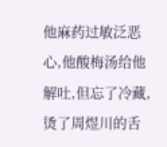他麻药过敏泛恶心,他酸梅汤给他解吐,但忘了冷藏,烫了周煜川的舌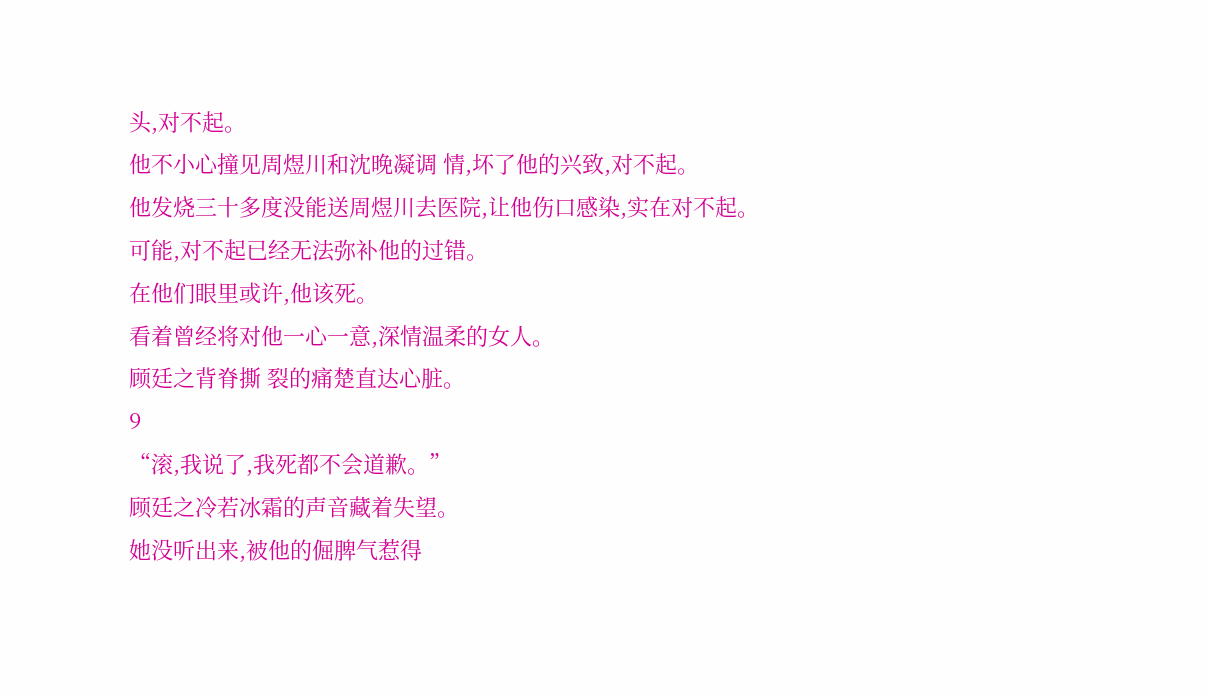头,对不起。
他不小心撞见周煜川和沈晚凝调 情,坏了他的兴致,对不起。
他发烧三十多度没能送周煜川去医院,让他伤口感染,实在对不起。
可能,对不起已经无法弥补他的过错。
在他们眼里或许,他该死。
看着曾经将对他一心一意,深情温柔的女人。
顾廷之背脊撕 裂的痛楚直达心脏。
9
“滚,我说了,我死都不会道歉。”
顾廷之冷若冰霜的声音藏着失望。
她没听出来,被他的倔脾气惹得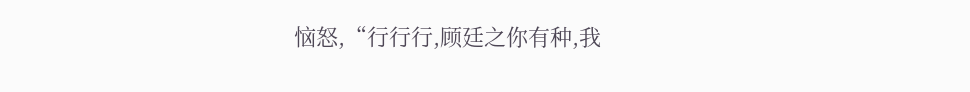恼怒,“行行行,顾廷之你有种,我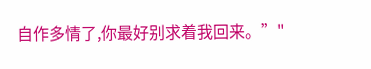自作多情了,你最好别求着我回来。”"